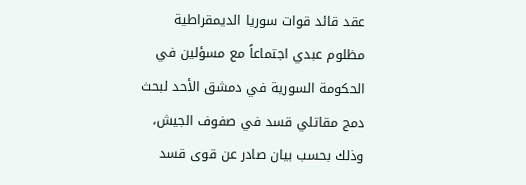عقد قائد قوات سوريا الديمقراطية مظلوم عبدي اجتماعاً مع مسؤلين في الحكومة السورية في دمشق الأحد لبحث دمج مقاتلي قسد في صفوف الجيش، وذلك بحسب بيان صادر عن قوى قسد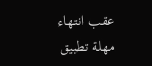عقب انتهاء مهلة تطبيق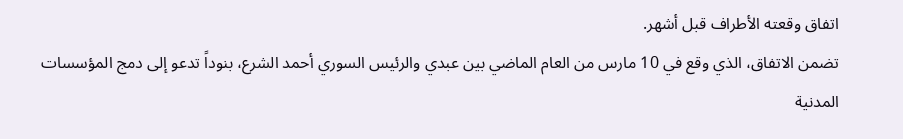اتفاق وقعته الأطراف قبل أشهر.
تضمن الاتفاق، الذي وقع في 10 مارس من العام الماضي بين عبدي والرئيس السوري أحمد الشرع، بنوداً تدعو إلى دمج المؤسسات المدنية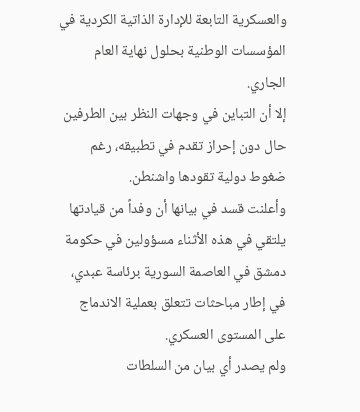والعسكرية التابعة للإدارة الذاتية الكردية في المؤسسات الوطنية بحلول نهاية العام الجاري.
إلا أن التباين في وجهات النظر بين الطرفين حال دون إحراز تقدم في تطبيقه، رغم ضغوط دولية تقودها واشنطن.
وأعلنت قسد في بيانها أن وفداً من قيادتها يلتقي في هذه الأثناء مسؤولين في حكومة دمشق في العاصمة السورية برئاسة عبدي، في إطار مباحثات تتعلق بعملية الاندماج على المستوى العسكري.
ولم يصدر أي بيان من السلطات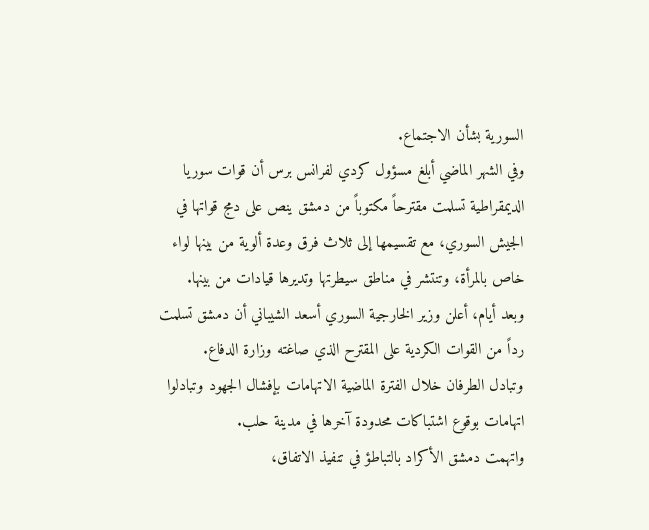السورية بشأن الاجتماع.
وفي الشهر الماضي أبلغ مسؤول كردي لفرانس برس أن قوات سوريا الديمقراطية تسلمت مقترحاً مكتوباً من دمشق ينص على دمج قواتها في الجيش السوري، مع تقسيمها إلى ثلاث فرق وعدة ألوية من بينها لواء خاص بالمرأة، وتنتشر في مناطق سيطرتها وتديرها قيادات من بينها.
وبعد أيام، أعلن وزير الخارجية السوري أسعد الشيباني أن دمشق تسلمت رداً من القوات الكردية على المقترح الذي صاغته وزارة الدفاع.
وتبادل الطرفان خلال الفترة الماضية الاتهامات بإفشال الجهود وتبادلوا اتهامات بوقوع اشتباكات محدودة آخرها في مدينة حلب.
واتهمت دمشق الأكراد بالتباطؤ في تنفيذ الاتفاق،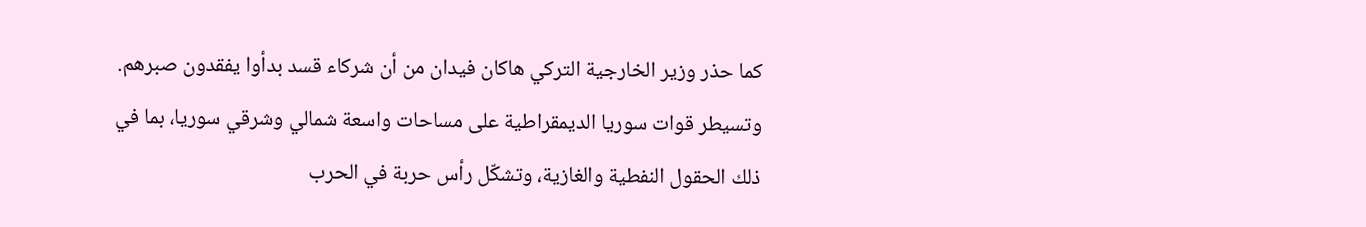كما حذر وزير الخارجية التركي هاكان فيدان من أن شركاء قسد بدأوا يفقدون صبرهم.
وتسيطر قوات سوريا الديمقراطية على مساحات واسعة شمالي وشرقي سوريا، بما في ذلك الحقول النفطية والغازية، وتشكّل رأس حربة في الحرب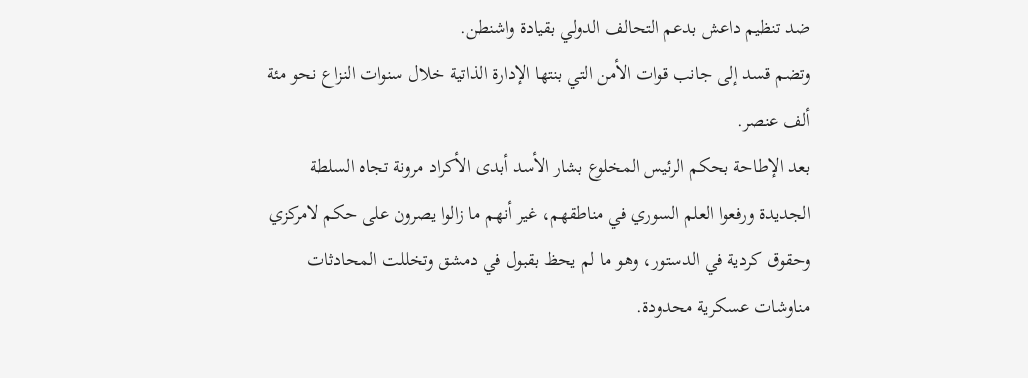ضد تنظيم داعش بدعم التحالف الدولي بقيادة واشنطن.
وتضم قسد إلى جانب قوات الأمن التي بنتها الإدارة الذاتية خلال سنوات النزاع نحو مئة ألف عنصر.
بعد الإطاحة بحكم الرئيس المخلوع بشار الأسد أبدى الأكراد مرونة تجاه السلطة الجديدة ورفعوا العلم السوري في مناطقهم، غير أنهم ما زالوا يصرون على حكم لامركزي وحقوق كردية في الدستور، وهو ما لم يحظ بقبول في دمشق وتخللت المحادثات مناوشات عسكرية محدودة.